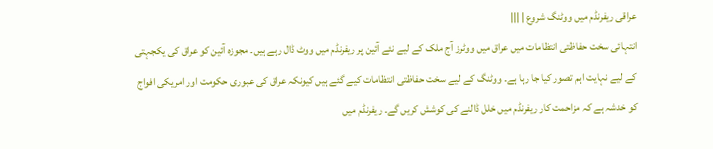عراقی ریفرنڈم میں ووٹنگ شروع | |||
انتہائی سخت حفاظتی انتظامات میں عراق میں ووٹرز آج ملک کے لیے نئے آئین پر ریفرنڈم میں ووٹ ڈال رہے ہیں۔ مجوزہ آئین کو عراق کی یکجہتی کے لیے نہایت اہم تصور کیا جا رہا ہے۔ ووٹنگ کے لیے سخت حفاظتی انتظامات کیے گئے ہیں کیونکہ عراق کی عبوری حکومت اور امریکی افواج کو خدشہ ہے کہ مزاحمت کار ریفرنڈم میں خلل ڈالنے کی کوشش کریں گے۔ ریفرنڈم میں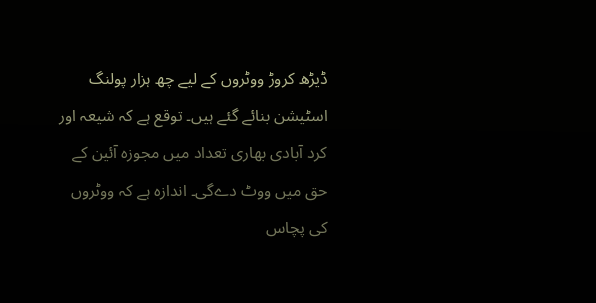ڈیڑھ کروڑ ووٹروں کے لیے چھ ہزار پولنگ اسٹیشن بنائے گئے ہیں۔ توقع ہے کہ شیعہ اور کرد آبادی بھاری تعداد میں مجوزہ آئین کے حق میں ووٹ دےگی۔ اندازہ ہے کہ ووٹروں کی پچاس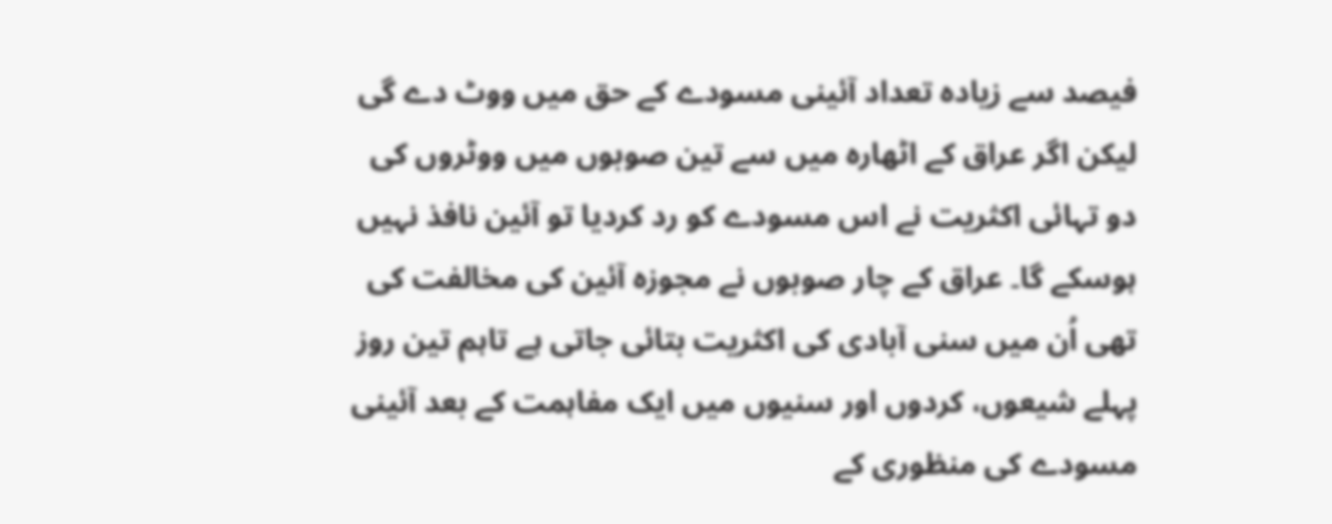فیصد سے زیادہ تعداد آئینی مسودے کے حق میں ووٹ دے گی لیکن اگر عراق کے اٹھارہ میں سے تین صوبوں میں ووٹروں کی دو تہائی اکثریت نے اس مسودے کو رد کردیا تو آئین نافذ نہیں ہوسکے گا۔ عراق کے چار صوبوں نے مجوزہ آئین کی مخالفت کی تھی اُن میں سنی آبادی کی اکثریت بتائی جاتی ہے تاہم تین روز پہلے شیعوں، کردوں اور سنیوں میں ایک مفاہمت کے بعد آئینی مسودے کی منظوری کے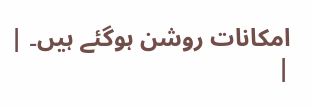امکانات روشن ہوگئے ہیں۔ |
|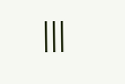|||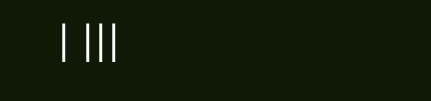| |||